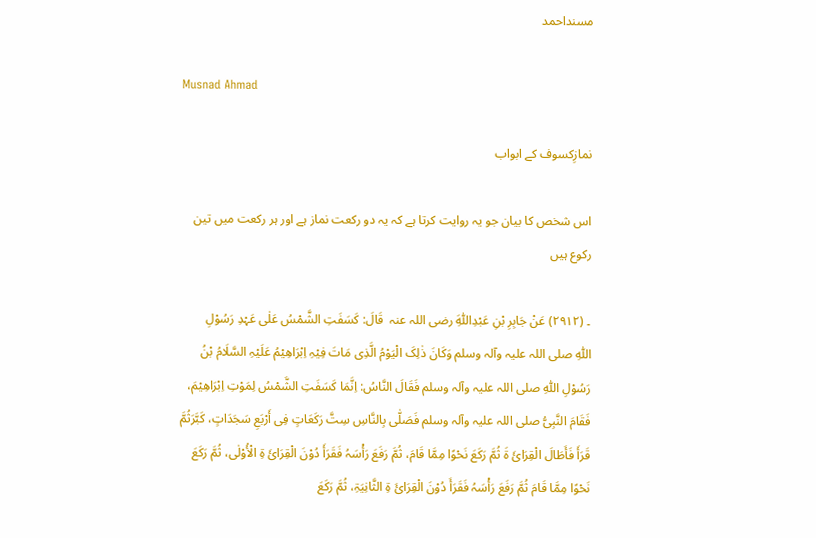مسنداحمد

Musnad Ahmad

نمازِکسوف کے ابواب

اس شخص کا بیان جو یہ روایت کرتا ہے کہ یہ دو رکعت نماز ہے اور ہر رکعت میں تین رکوع ہیں

۔ (۲۹۱۲) عَنْ جَابِرِ بْنِ عَبْدِاللَّٰہِ ‌رضی ‌اللہ ‌عنہ ‌ قَالَ: کَسَفَتِ الشَّمْسُ عَلٰی عَہْدِ رَسُوْلِ اللّٰہِ ‌صلی ‌اللہ ‌علیہ ‌وآلہ ‌وسلم وَکَانَ ذٰلِکَ الْیَوْمُ الَّذِی مَاتَ فِیْہِ اِبْرَاھِیْمُ عَلَیْہِ السَّلَامُ بْنُ رَسُوْلِ اللّٰہِ ‌صلی ‌اللہ ‌علیہ ‌وآلہ ‌وسلم فَقَالَ النَّاسُ: اِنَّمَا کَسَفَتِ الشَّمْسُ لِمَوْتِ اِبْرَاھِیْمَ، فَقَامَ النَّبِیُّ ‌صلی ‌اللہ ‌علیہ ‌وآلہ ‌وسلم فَصَلّٰی بِالنَّاسِ سِتَّ رَکَعَاتٍ فِی أَرْبَعِ سَجَدَاتٍ، کَبَّرَثُمَّ قَرَأَ فَأَطَالَ الْقِرَائَ ۃَ ثُمَّ رَکَعَ نَحْوًا مِمَّا قَامَ، ثُمَّ رَفَعَ رَأْسَہُ فَقَرَأَ دُوْنَ الْقِرَائَ ۃِ الْأُوْلٰی، ثُمَّ رَکَعَ نَحْوًا مِمَّا قَامَ ثُمَّ رَفَعَ رَأْسَہُ فَقَرَأَ دُوْنَ الْقِرَائَ ۃِ الثَّانِیَۃِ، ثُمَّ رَکَعَ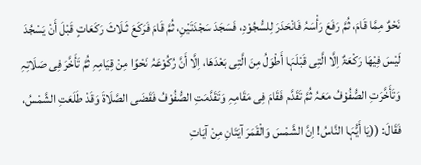نَحْوٌ مِمَّا قَامَ، ثُمَّ رَفَعَ رَأْسَہُ فَانْحَدَرَ لِلسُّجُوْدِ، فَسَجَدَ سَجْدَتَیْنِ، ثُمَّ قَامَ فَرَکَعَ ثَـلَاثَ رَکَعَاتٍ قَبْلَ أَنْ یَسْجُدَ لَیْسَ فِیْھَا رَکْعَۃٌ اِلَّا الَّتِی قَبْلَہَا أَطْوَلُ مِنَ الَّتِی بَعْدَھَا، اِلَّا أَنَّ رُکُوْعَہُ نَحْوًا مِنْ قِیَامِہِ ثُمَّ تَأَخَّرَ فِی صَلَاتِہِ وَتَأَخَّرَتِ الصُّفُوْفُ مَعَہُ ثُمَّ تَقَدَّم فَقَامَ فِی مَقَامِہِ وَتَقَدَّمَتِ الصُّفُوْفُ فَقَضَی الصَّلَاۃَ وَقَدْ طَلَعَتِ الشَّمْسُ، فَقَالَ: ((یَا أَیُّہَا النَّاسُ! اِنَّ الشَّمْسَ وَالْقَمَرَ آیَتَانِ مِنْ آیَاتِ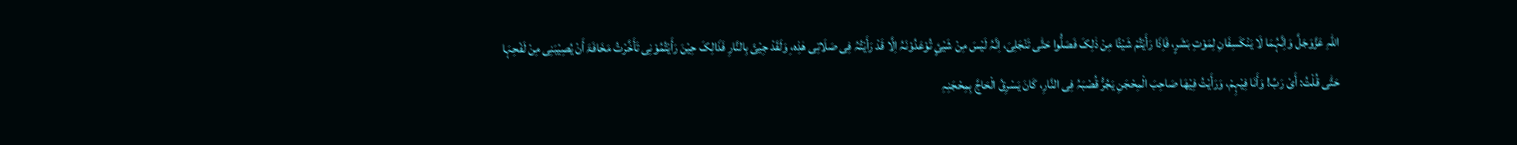اللّٰہِ عَزَّوَجَلَّ وَاِنَّہُمَا لَا یَنْکَسِفَانِ لِمَوْتِ بَشَرٍ، فَاِذَا رَأَیْتُمْ شَیْئًا مِنْ ذٰلِکَ فَصَلُّوا حَتّٰی تَنْجَلِیَ، اِنَّہُ لَیْسَ مِنْ شَیْئٍ تُوْعَدُوْنَہُ اِلَّا قَدْ رَأَیْتُہُ فِی صَلَاتِی ھٰذِہ،ِ وَلَقَدْ جِیْئَ بِالنَّارِ فَذَالِکَ حِیْنَ رَأَیْتُمُوْنِی تَأَخَّرْتُ مَخَافَۃَ أَنْ یُصِیْبَنِی مِنْ لَفْحِہَا حَتّٰی قُلْتُ: أَیْ رَبِّ! وَأَنَا فِیْہِمْ، وَرَأَیْتُ فِیْھَا صَاحِبَ الْمِحْجَنِ یَجُرُّ قُصْبَہُ فِی النَّارِ، کَانَ یَسْرِقُ الْحَاجَّ بِمِحْجَنِہِ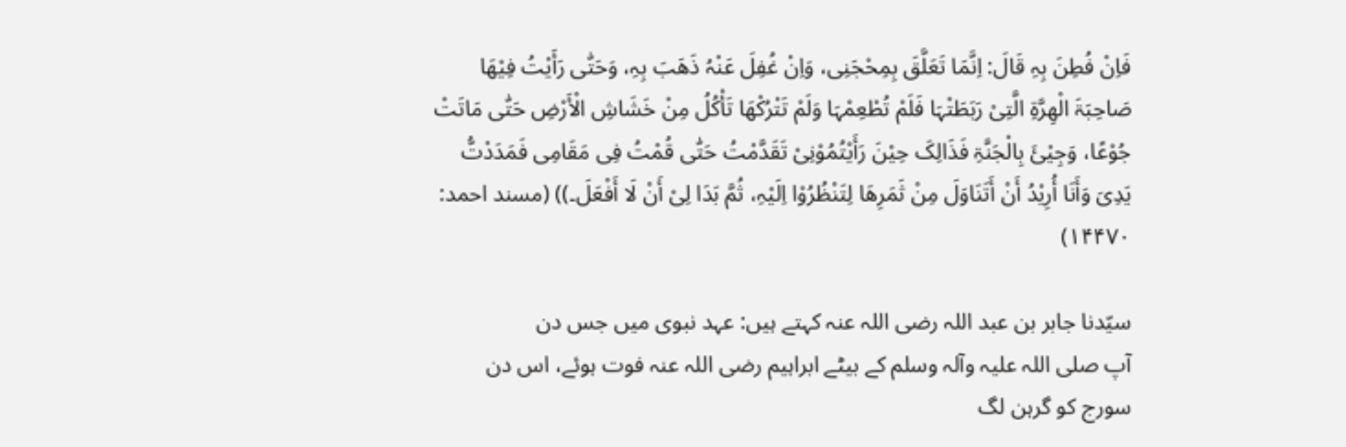فَاِنْ فُطِنَ بِہِ قَالَ: اِنَّمَا تَعَلَّقَ بِمِحْجَنِی، وَاِنْ غُفِلَ عَنْہُ ذَھَبَ بِہِ، وَحَتّٰی رَأَیْتُ فِیْھَا صَاحِبَۃَ الْھِرَّۃِ الَّتِیْ رَبَطَتْہَا فَلَمْ تُطْعِمْہَا وَلَمْ تَتْرُکْھَا تَأْکُلُ مِنْ خَشَاشِ الْأَرْضِ حَتّٰی مَاتَتْ جُوْعًا، وَجِیْئَ بِالْجَنَّۃِ فَذَالِکَ حِیْنَ رَأَیْتُمُوْنِیْ تَقَدَّمْتُ حَتّٰی قُمْتُ فِی مَقَامِی فَمَدَدْتُّ یَدِیَ وَأَنَا أُرِیْدُ أَنْ أَتَنَاوَلَ مِنْ ثَمَرِھَا لِتَنْظُرُوْا اِلَیْہِ، ثُمَّ بَدَا لِیْ أَنْ لَا أَفْعَلَ۔)) (مسند احمد: ۱۴۴۷۰)

سیّدنا جابر بن عبد اللہ ‌رضی ‌اللہ ‌عنہ کہتے ہیں: عہد نبوی میں جس دن آپ ‌صلی ‌اللہ ‌علیہ ‌وآلہ ‌وسلم کے بیٹے ابراہیم ‌رضی ‌اللہ ‌عنہ فوت ہوئے، اس دن سورج کو گرہن لگ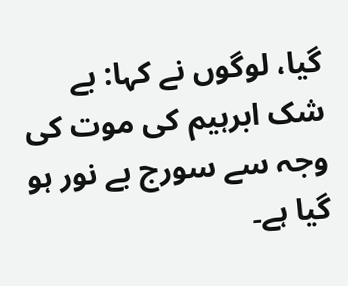گیا، لوگوں نے کہا: بے شک ابرہیم کی موت کی وجہ سے سورج بے نور ہو گیا ہے۔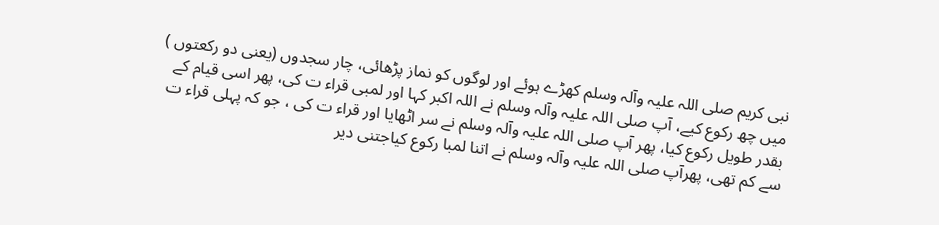نبی کریم ‌صلی ‌اللہ ‌علیہ ‌وآلہ ‌وسلم کھڑے ہوئے اور لوگوں کو نماز پڑھائی، چار سجدوں (یعنی دو رکعتوں ) میں چھ رکوع کیے، آپ ‌صلی ‌اللہ ‌علیہ ‌وآلہ ‌وسلم نے اللہ اکبر کہا اور لمبی قراء ت کی، پھر اسی قیام کے بقدر طویل رکوع کیا، پھر آپ ‌صلی ‌اللہ ‌علیہ ‌وآلہ ‌وسلم نے سر اٹھایا اور قراء ت کی ، جو کہ پہلی قراء ت سے کم تھی، پھرآپ ‌صلی ‌اللہ ‌علیہ ‌وآلہ ‌وسلم نے اتنا لمبا رکوع کیاجتنی دیر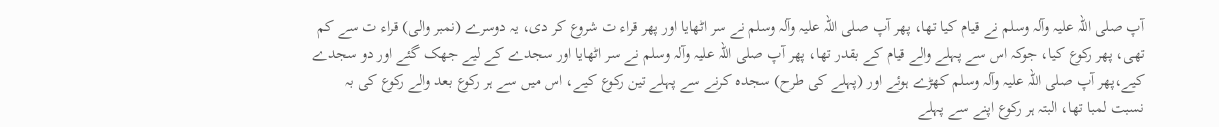آپ ‌صلی ‌اللہ ‌علیہ ‌وآلہ ‌وسلم نے قیام کیا تھا، پھر آپ ‌صلی ‌اللہ ‌علیہ ‌وآلہ ‌وسلم نے سر اٹھایا اور پھر قراء ت شروع کر دی، یہ دوسرے (نمبر والی) قراء ت سے کم تھی، پھر رکوع کیا، جوکہ اس سے پہلے والے قیام کے بقدر تھا، پھر آپ ‌صلی ‌اللہ ‌علیہ ‌وآلہ ‌وسلم نے سر اٹھایا اور سجدے کے لیے جھک گئے اور دو سجدے کیے،پھر آپ ‌صلی ‌اللہ ‌علیہ ‌وآلہ ‌وسلم کھڑے ہوئے اور (پہلے کی طرح) سجدہ کرنے سے پہلے تین رکوع کیے، اس میں سے ہر رکوع بعد والے رکوع کی بہ نسبت لمبا تھا، البتہ ہر رکوع اپنے سے پہلے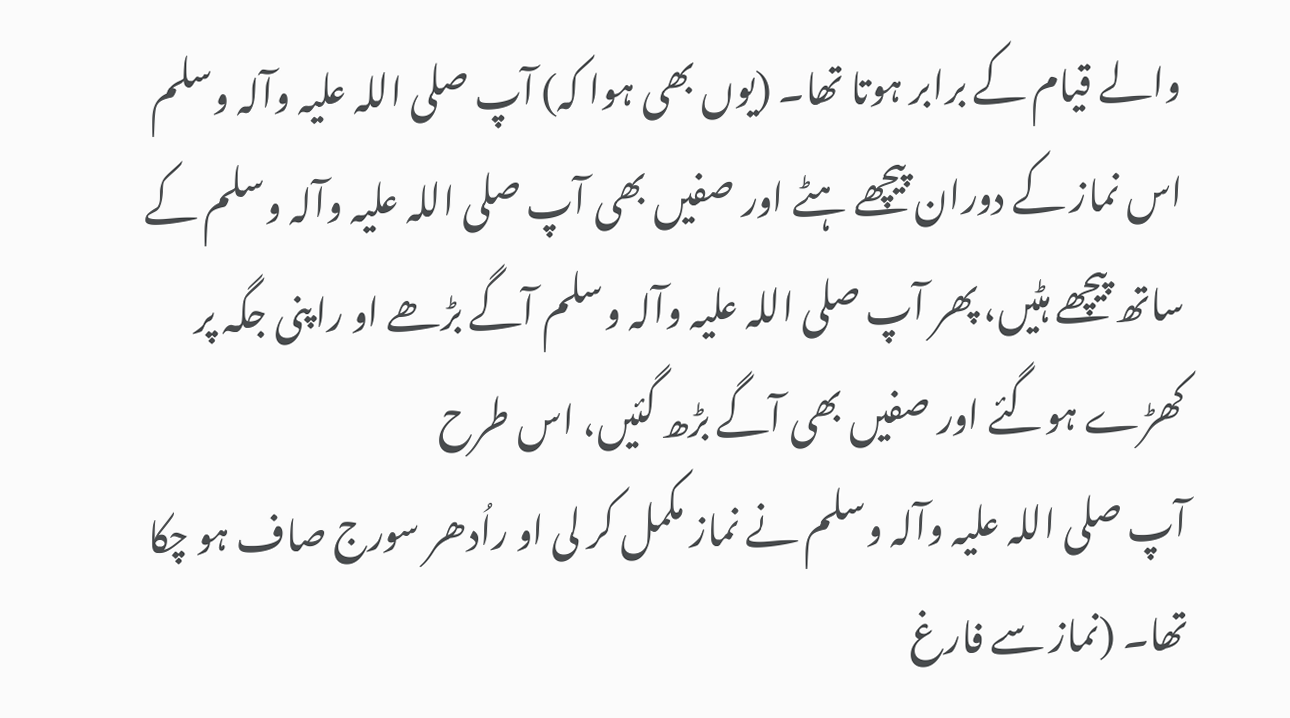والے قیام کے برابر ہوتا تھا۔ (یوں بھی ہوا کہ) آپ ‌صلی ‌اللہ ‌علیہ ‌وآلہ ‌وسلم اس نماز کے دوران پیچھے ہٹے اور صفیں بھی آپ ‌صلی ‌اللہ ‌علیہ ‌وآلہ ‌وسلم کے ساتھ پیچھے ہٹیں، پھر آپ ‌صلی ‌اللہ ‌علیہ ‌وآلہ ‌وسلم آگے بڑھے او راپنی جگہ پر کھڑے ہوگئے اور صفیں بھی آگے بڑھ گئیں، اس طرح آپ ‌صلی ‌اللہ ‌علیہ ‌وآلہ ‌وسلم نے نماز مکمل کر لی او راُدھر سورج صاف ہو چکا تھا۔ (نماز سے فارغ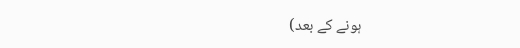ہونے کے بعد)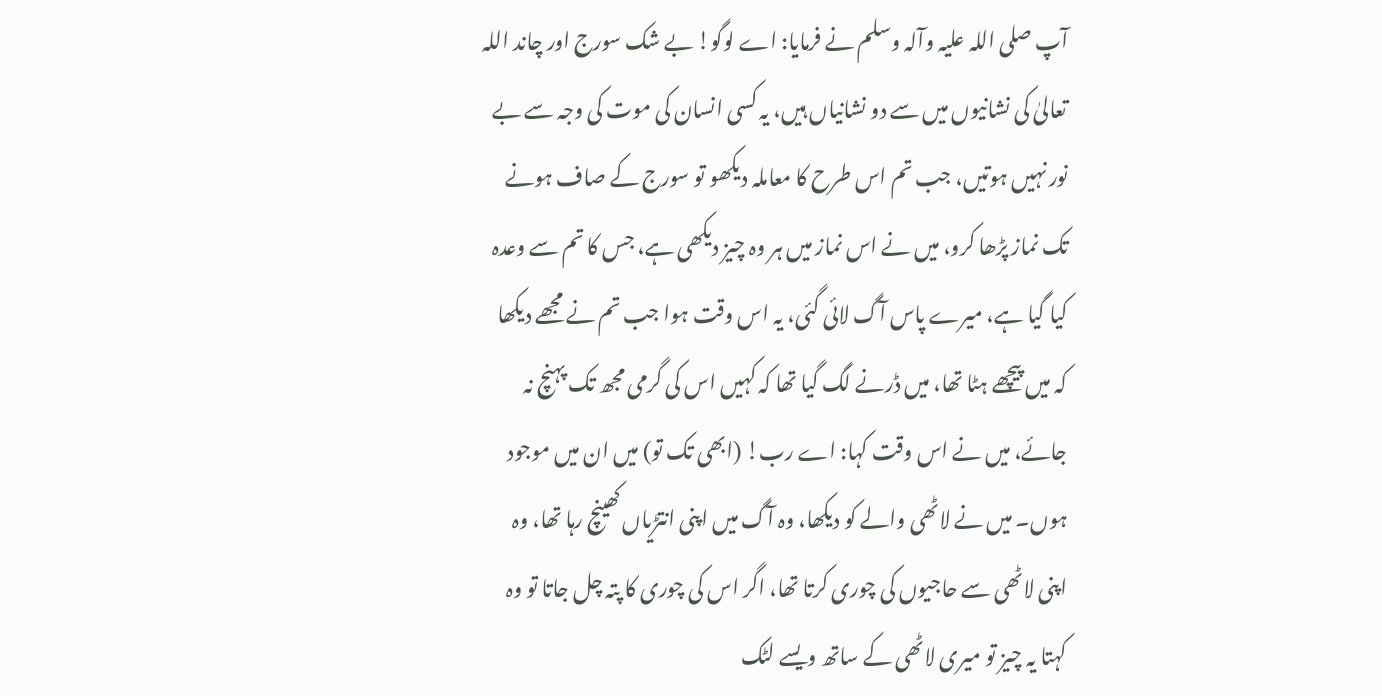آپ ‌صلی ‌اللہ ‌علیہ ‌وآلہ ‌وسلم نے فرمایا: اے لوگو! بے شک سورج اور چاند اللہ تعالیٰ کی نشانیوں میں سے دو نشانیاں ہیں، یہ کسی انسان کی موت کی وجہ سے بے نور نہیں ہوتیں، جب تم اس طرح کا معاملہ دیکھو تو سورج کے صاف ہونے تک نماز پڑھا کرو، میں نے اس نماز میں ہر وہ چیز دیکھی ہے، جس کا تم سے وعدہ کیا گیا ہے، میرے پاس آگ لائی گئی، یہ اس وقت ہوا جب تم نے مجھے دیکھا کہ میں پیچھے ہٹا تھا، میں ڈرنے لگ گیا تھا کہ کہیں اس کی گرمی مجھ تک پہنچ نہ جائے، میں نے اس وقت کہا: اے رب! (ابھی تک تو) میں ان میں موجود ہوں۔ میں نے لاٹھی والے کو دیکھا، وہ آگ میں اپنی انتڑیاں کھینچ رہا تھا، وہ اپنی لاٹھی سے حاجیوں کی چوری کرتا تھا، اگر اس کی چوری کا پتہ چل جاتا تو وہ کہتا یہ چیز تو میری لاٹھی کے ساتھ ویسے لٹک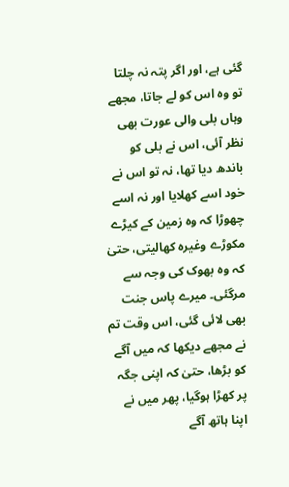گئی ہے، اور اگر پتہ نہ چلتا تو وہ اس کو لے جاتا، مجھے وہاں بلی والی عورت بھی نظر آئی، اس نے بلی کو باندھ دیا تھا، نہ تو اس نے خود اسے کھلایا اور نہ اسے چھوڑا کہ وہ زمین کے کیڑے مکوڑے وغیرہ کھالیتی، حتیٰ کہ وہ بھوک کی وجہ سے مرگئی۔ میرے پاس جنت بھی لائی گئی، اس وقت تم نے مجھے دیکھا کہ میں آگے کو بڑھا، حتیٰ کہ اپنی جگہ پر کھڑا ہوگیا، پھر میں نے اپنا ہاتھ آگے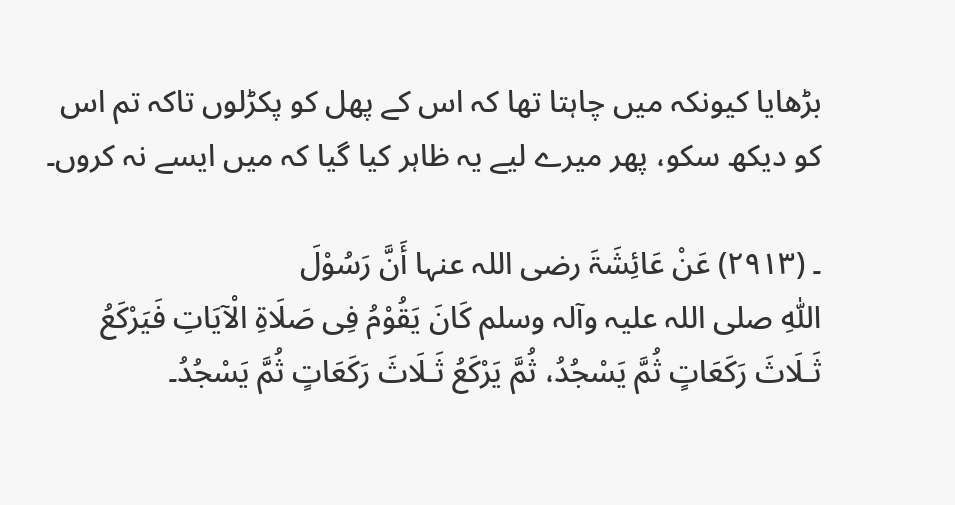بڑھایا کیونکہ میں چاہتا تھا کہ اس کے پھل کو پکڑلوں تاکہ تم اس کو دیکھ سکو، پھر میرے لیے یہ ظاہر کیا گیا کہ میں ایسے نہ کروں۔

۔ (۲۹۱۳) عَنْ عَائِشَۃَ ‌رضی ‌اللہ ‌عنہا أَنَّ رَسُوْلَ اللّٰہِ ‌صلی ‌اللہ ‌علیہ ‌وآلہ ‌وسلم کَانَ یَقُوْمُ فِی صَلَاۃِ الْآیَاتِ فَیَرْکَعُ ثَـلَاثَ رَکَعَاتٍ ثُمَّ یَسْجُدُ، ثُمَّ یَرْکَعُ ثَـلَاثَ رَکَعَاتٍ ثُمَّ یَسْجُدُ۔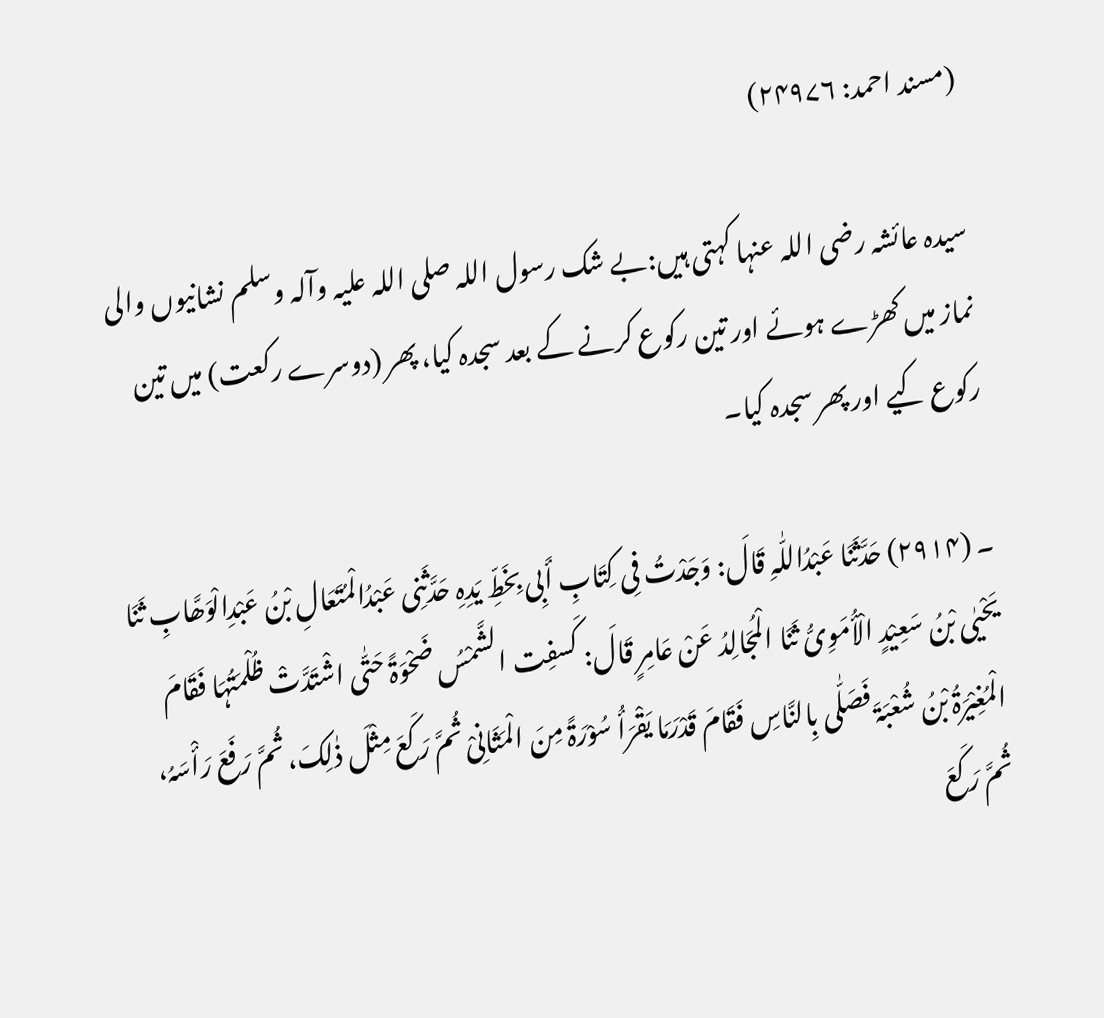(مسند احمد: ۲۴۹۷۶)

سیدہ عائشہ ‌رضی ‌اللہ ‌عنہا کہتی ہیں:بے شک رسول اللہ ‌صلی ‌اللہ ‌علیہ ‌وآلہ ‌وسلم نشانیوں والی نماز میں کھڑے ہوئے اور تین رکوع کرنے کے بعد سجدہ کیا، پھر (دوسرے رکعت) میں تین رکوع کیے اور پھر سجدہ کیا۔

۔ (۲۹۱۴) حَدَّثَنَا عَبْدُاللّٰہِ قَالَ: وَجَدْتُ فِی کِتَابِ أَبِی بِخَطِّ یَدِہِ حَدَّثَنِی عَبْدُالْمُتَعَالِ بْنُ عَبْدِالْوَھَّابِ ثَنَا یَحْیٰی بْنُ سَعِیْدٍ الْأُمَوِیُّ ثَنَا الْمُجَالِدُ عَنْ عَامِرٍ قَالَ: کَسفِت الشَّمْسُ ضَحْوَۃً حَتّٰی اشْتَدَّتْ ظُلْمَتُہَا فَقَامَ الْمُغِیْرَۃُ بْنُ شُعْبَۃَ فَصَلّٰی بِالنَّاسِ فَقَامَ قَدْرَمَا یَقْرَأُ سُوْرَۃً مِنَ الْمَثَانِیْ ثُمَّ رَکَعَ مِثْلَ ذٰلِکَ، ثُمَّ رَفَعَ رَأْسَہُ، ثُمَّ رَکَعَ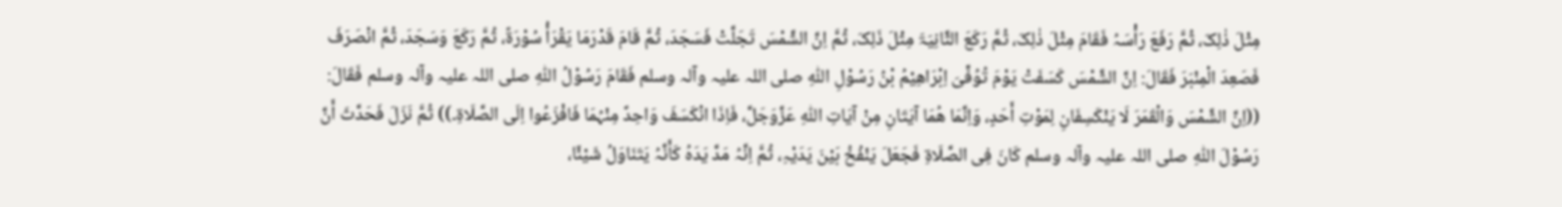مِثْلَ ذٰلِکَ، ثُمَّ رَفَعَ رَأْسَہُ فَقَامَ مِثْلَ ذٰلِکَ، ثُمَّ رَکَعَ الثَّانِیَۃَ مِثْلَ ذَلِکَ، ثُمَّ اِنَّ الشَّمْسَ تَجَلَّتْ فَسَجَدَ، ثُمَّ قَامَ قَدْرَمَا یَقْرَأُ سُوْرَۃً، ثُمَّ رَکَعَ وَسَجَدَ، ثُمَّ انْصَرَفَ فَصَعِدَ الْمِنْبَرَ فَقَالَ: اِنَّ الشَّمْسَ کَسَفَتْ یَوْمَ تُوُفِّیَ اِبْرَاھِیْمُ بْنُ رَسُوْلِ اللّٰہِ ‌صلی ‌اللہ ‌علیہ ‌وآلہ ‌وسلم فَقَامَ رَسُوْلُ اللّٰہِ ‌صلی ‌اللہ ‌علیہ ‌وآلہ ‌وسلم فَقَالَ: ((اِنَّ الشَّمْسَ وَالْقَمَرَ لَا یَنْکَسِفَانِ لِمَوْتِ أَحَدٍ، وَاِنَّمَا ھُمَا آیَتَانِ مِنْ آیَاتِ اللّٰہِ عَزَّوَجَلَّ، فَاِذَا انْکَسَفَ وَاحِدٌ مِنْہُمَا فَافْزَعُوا اِلَی الصَّلَاۃِ۔)) ثُمَّ نَزَلَ فَحَدَّثَ أَنَّ رَسُوْلَ اللّٰہِ ‌صلی ‌اللہ ‌علیہ ‌وآلہ ‌وسلم کَانَ فِی الصَّلَاۃِ فَجَعَلَ یَنْفُخُ بَیْنَ یَدَیْہِ، ثُمَّ اِنَّہُ مَدَّ یَدَہُ کَأَنَّہُ یَتَنَاوَلُ شَیْئًا،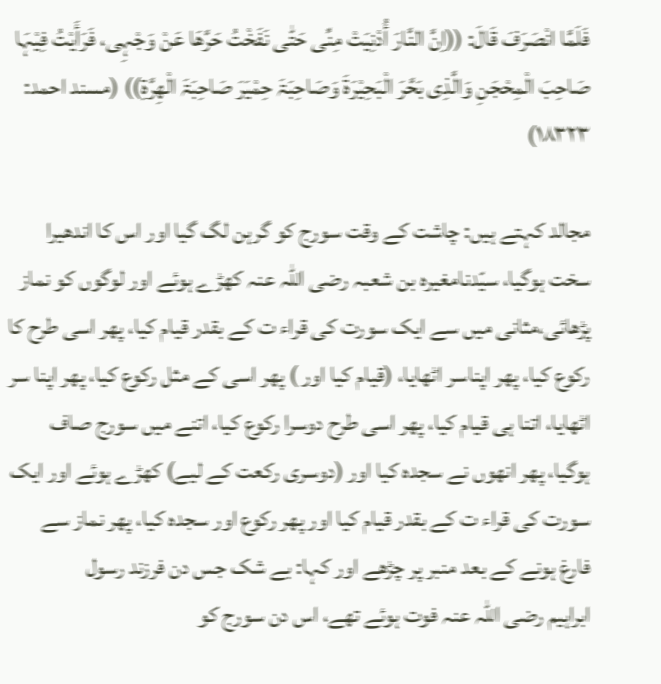فَلَمَّا انْصَرَفَ قَالَ: ((اِنَّ النَّارَ أُدْنِیَتْ مِنِّی حَتّٰی نَفَخْتُ حَرَّھَا عَنْ وَجْہِی، فَرَأَیْتُ فِیْہَا صَاحِبَ الْمِحْجَنِ وَالَّذِی بَحَّرَ الْبَحِیْرَۃَ وَصَاحِبَۃَ حِمْیَرَ صَاحِبَۃَ الْھِرَّۃِ)) (مسند احمد: ۱۸۳۲۳)

مجالد کہتے ہیں: چاشت کے وقت سورج کو گرہن لگ گیا اور اس کا اندھیرا سخت ہوگیا، سیّدنامغیرہ بن شعبہ ‌رضی ‌اللہ ‌عنہ کھڑے ہوئے اور لوگوں کو نماز پڑھائی،مثانی میں سے ایک سورت کی قراء ت کے بقدر قیام کیا، پھر اسی طرح کا رکوع کیا، پھر اپناسر اٹھایا، (قیام کیا اور ) پھر اسی کے مثل رکوع کیا، پھر اپنا سر اٹھایا، اتنا ہی قیام کیا، پھر اسی طرح دوسرا رکوع کیا، اتنے میں سورج صاف ہوگیا، پھر انھوں نے سجدہ کیا اور (دوسری رکعت کے لیے) کھڑے ہوئے اور ایک سورت کی قراء ت کے بقدر قیام کیا اور پھر رکوع اور سجدہ کیا، پھر نماز سے فارغ ہونے کے بعد منبر پر چڑھے اور کہا: بے شک جس دن فرزند رسول ابراہیم ‌رضی ‌اللہ ‌عنہ فوت ہوئے تھے، اس دن سورج کو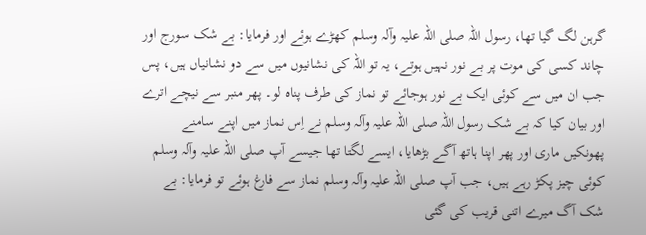گرہن لگ گیا تھا، رسول اللہ ‌صلی ‌اللہ ‌علیہ ‌وآلہ ‌وسلم کھڑے ہوئے اور فرمایا: بے شک سورج اور چاند کسی کی موت پر بے نور نہیں ہوتے، یہ تو اللہ کی نشانیوں میں سے دو نشانیاں ہیں، پس جب ان میں سے کوئی ایک بے نور ہوجائے تو نماز کی طرف پناہ لو۔ پھر منبر سے نیچے اترے اور بیان کیا کہ بے شک رسول اللہ ‌صلی ‌اللہ ‌علیہ ‌وآلہ ‌وسلم نے اِس نماز میں اپنے سامنے پھونکیں ماری اور پھر اپنا ہاتھ آگے بڑھایا، ایسے لگتا تھا جیسے آپ ‌صلی ‌اللہ ‌علیہ ‌وآلہ ‌وسلم کوئی چیز پکڑ رہے ہیں، جب آپ ‌صلی ‌اللہ ‌علیہ ‌وآلہ ‌وسلم نماز سے فارغ ہوئے تو فرمایا: بے شک آگ میرے اتنی قریب کی گئی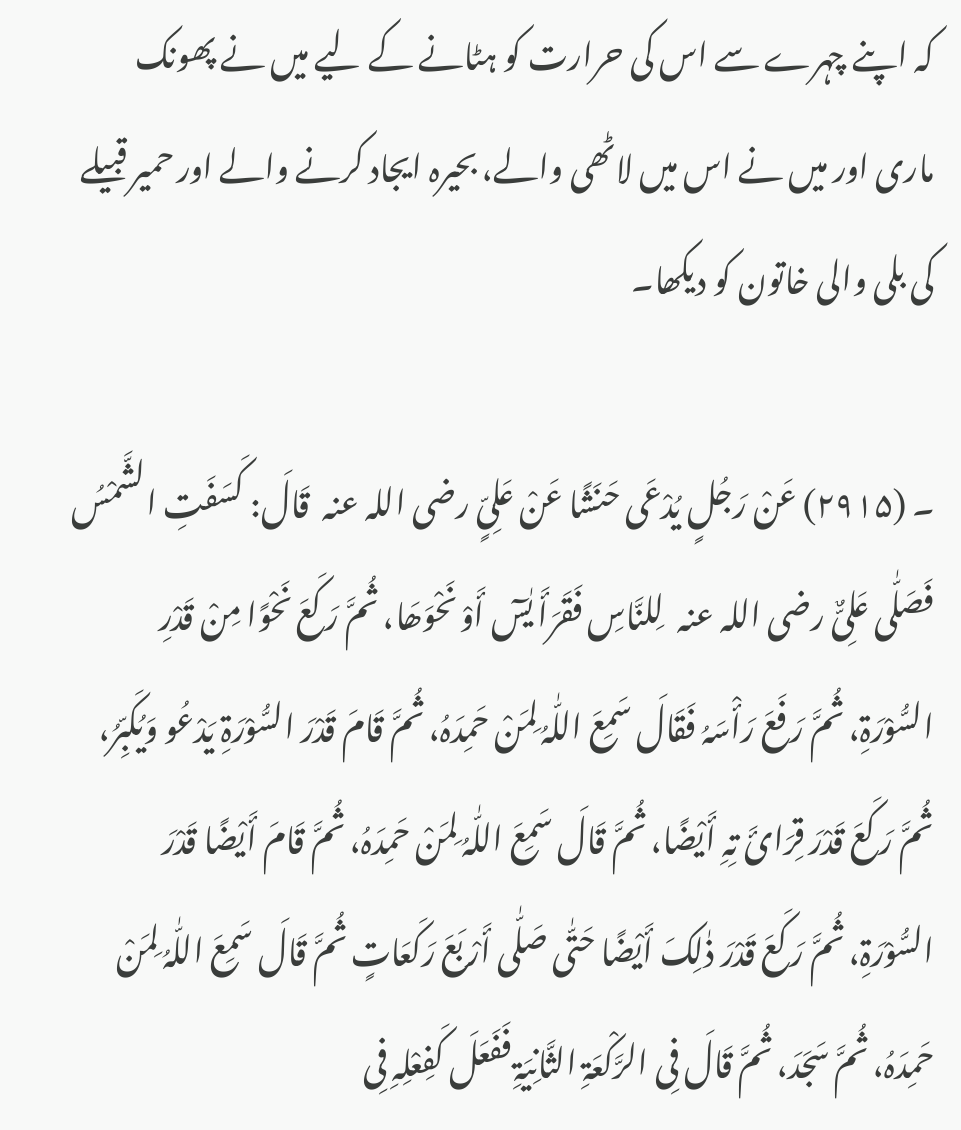کہ اپنے چہرے سے اس کی حرارت کو ہٹانے کے لیے میں نے پھونک ماری اور میں نے اس میں لاٹھی والے، بحیرہ ایجاد کرنے والے اور حمیر قبیلے کی بلی والی خاتون کو دیکھا۔

۔ (۲۹۱۵) عَنْ رَجُلٍ یُدْعَی حَنَشًا عَنْ عَلِیٍّ ‌رضی ‌اللہ ‌عنہ ‌ قَالَ: کَسَفَتِ الشَّمْسُ فَصَلّٰی عَلِیٌّ ‌رضی ‌اللہ ‌عنہ ‌ لِلنَّاسِ فَقَرَأَ یٰسٓ أَوْ نَحْوَھَا، ثُمَّ رَکَعَ نَحْوًا مِنْ قَدْرِ السُّوْرَۃِ، ثُمَّ رَفَعَ رَأْسَہُ فَقَالَ سَمِعَ اللّٰہُ لِمَنْ حَمِدَہُ، ثُمَّ قَامَ قَدْرَ السُّوْرَۃِ یَدْعُو وَیُکَبِّرُ، ثُمَّ رَکَعَ قَدْرَ قِرَائَ تِہِ أَیْضًا، ثُمَّ قَالَ سَمِعَ اللّٰہُ لِمَنْ حَمِدَہُ، ثُمَّ قَامَ أَیْضًا قَدْرَ السُّوْرَۃِ، ثُمَّ رَکَعَ قَدْرَ ذٰلِکَ أَیْضًا حَتّٰی صَلّٰی أَرْبَعَ رَکَعَاتٍ ثُمَّ قَالَ سَمِعَ اللّٰہُ لِمَنْ حَمِدَہُ، ثُمَّ سَجَدَ، ثُمَّ قَالَ فِی الرَّکْعَۃِ الثَّانِیَۃِ فَفَعَلَ کَفِعْلِہِ فِی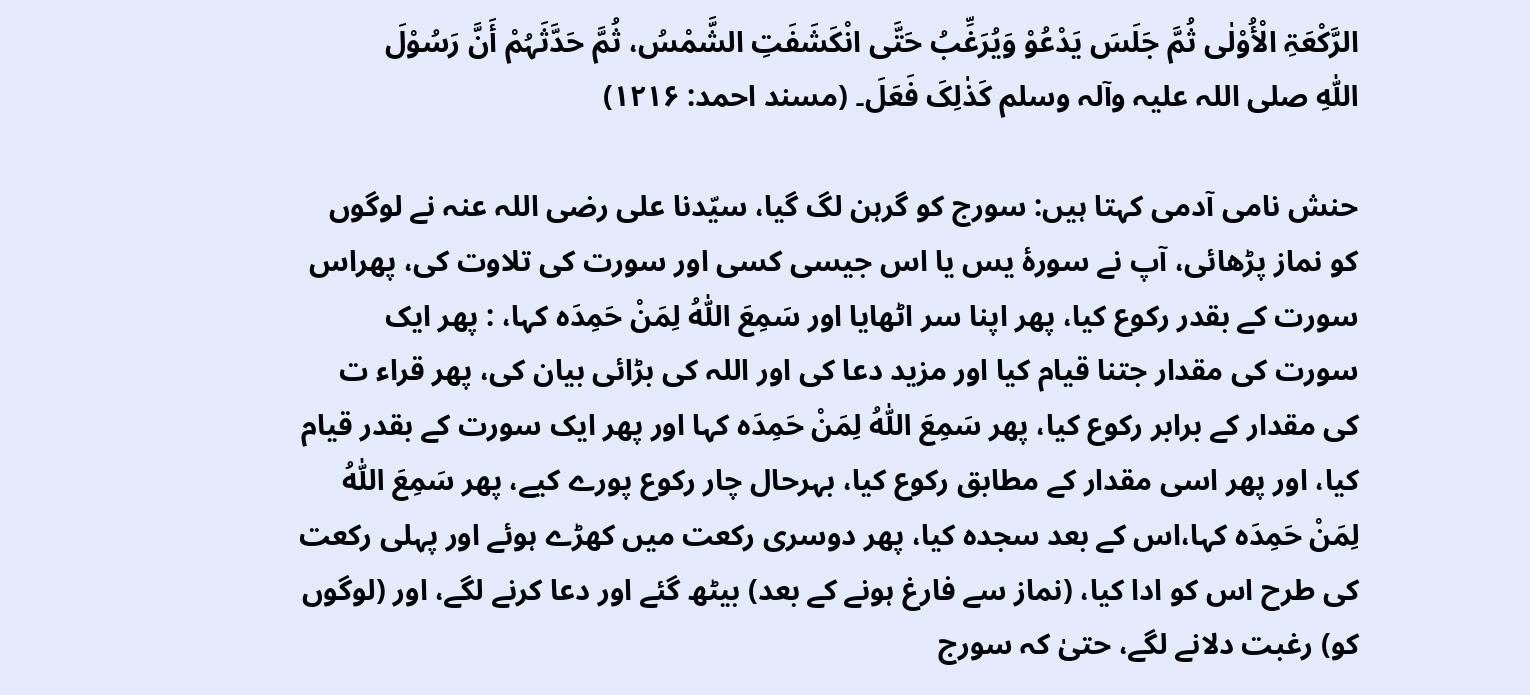الرَّکْعَۃِ الْأُوْلٰی ثُمَّ جَلَسَ یَدْعُوْ وَیُرَغِّبُ حَتَّی انْکَشَفَتِ الشَّمْسُ، ثُمَّ حَدَّثَہُمْ أَنَّ رَسُوْلَ اللّٰہِ ‌صلی ‌اللہ ‌علیہ ‌وآلہ ‌وسلم کَذٰلِکَ فَعَلَ۔ (مسند احمد: ۱۲۱۶)

حنش نامی آدمی کہتا ہیں: سورج کو گرہن لگ گیا، سیّدنا علی ‌رضی ‌اللہ ‌عنہ نے لوگوں کو نماز پڑھائی، آپ نے سورۂ یس یا اس جیسی کسی اور سورت کی تلاوت کی، پھراس سورت کے بقدر رکوع کیا، پھر اپنا سر اٹھایا اور سَمِعَ اللّٰہُ لِمَنْ حَمِدَہ کہا، : پھر ایک سورت کی مقدار جتنا قیام کیا اور مزید دعا کی اور اللہ کی بڑائی بیان کی، پھر قراء ت کی مقدار کے برابر رکوع کیا، پھر سَمِعَ اللّٰہُ لِمَنْ حَمِدَہ کہا اور پھر ایک سورت کے بقدر قیام کیا، اور پھر اسی مقدار کے مطابق رکوع کیا، بہرحال چار رکوع پورے کیے، پھر سَمِعَ اللّٰہُ لِمَنْ حَمِدَہ کہا،اس کے بعد سجدہ کیا، پھر دوسری رکعت میں کھڑے ہوئے اور پہلی رکعت کی طرح اس کو ادا کیا، (نماز سے فارغ ہونے کے بعد) بیٹھ گئے اور دعا کرنے لگے، اور (لوگوں کو) رغبت دلانے لگے، حتیٰ کہ سورج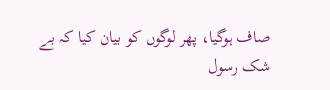صاف ہوگیا، پھر لوگوں کو بیان کیا کہ بے شک رسول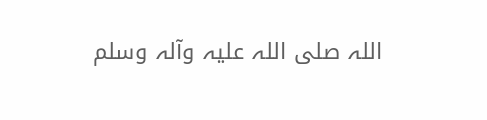اللہ ‌صلی ‌اللہ ‌علیہ ‌وآلہ ‌وسلم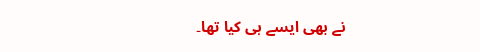نے بھی ایسے ہی کیا تھا۔